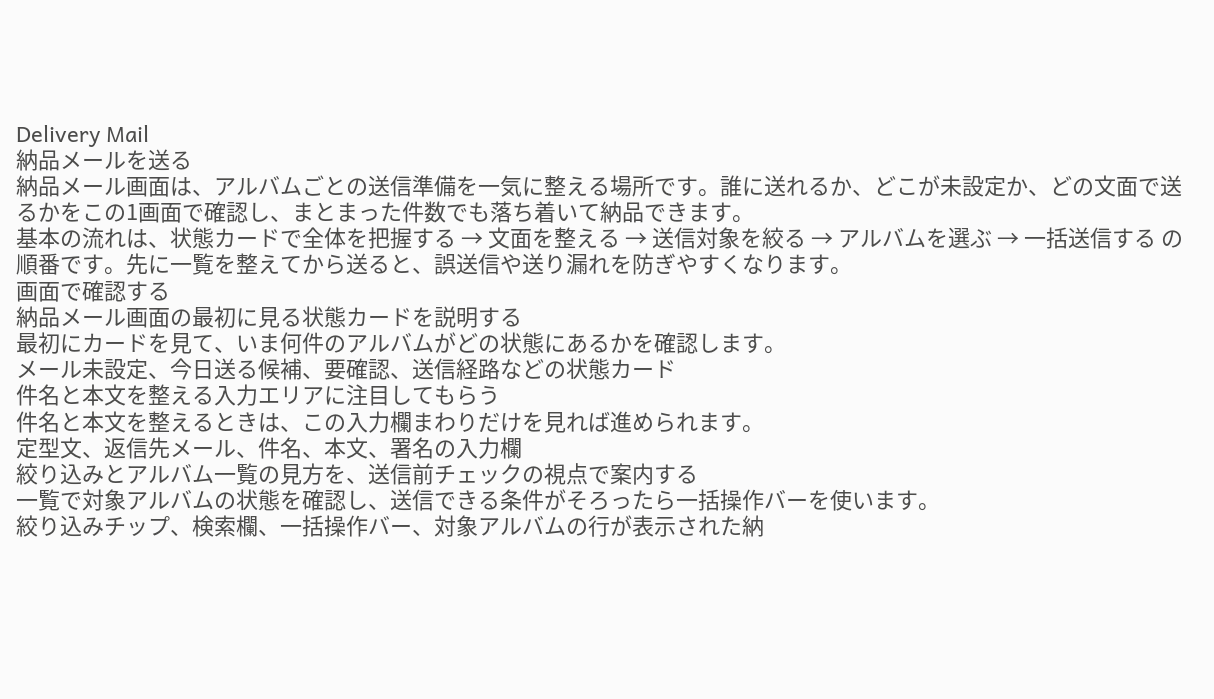Delivery Mail
納品メールを送る
納品メール画面は、アルバムごとの送信準備を一気に整える場所です。誰に送れるか、どこが未設定か、どの文面で送るかをこの1画面で確認し、まとまった件数でも落ち着いて納品できます。
基本の流れは、状態カードで全体を把握する → 文面を整える → 送信対象を絞る → アルバムを選ぶ → 一括送信する の順番です。先に一覧を整えてから送ると、誤送信や送り漏れを防ぎやすくなります。
画面で確認する
納品メール画面の最初に見る状態カードを説明する
最初にカードを見て、いま何件のアルバムがどの状態にあるかを確認します。
メール未設定、今日送る候補、要確認、送信経路などの状態カード
件名と本文を整える入力エリアに注目してもらう
件名と本文を整えるときは、この入力欄まわりだけを見れば進められます。
定型文、返信先メール、件名、本文、署名の入力欄
絞り込みとアルバム一覧の見方を、送信前チェックの視点で案内する
一覧で対象アルバムの状態を確認し、送信できる条件がそろったら一括操作バーを使います。
絞り込みチップ、検索欄、一括操作バー、対象アルバムの行が表示された納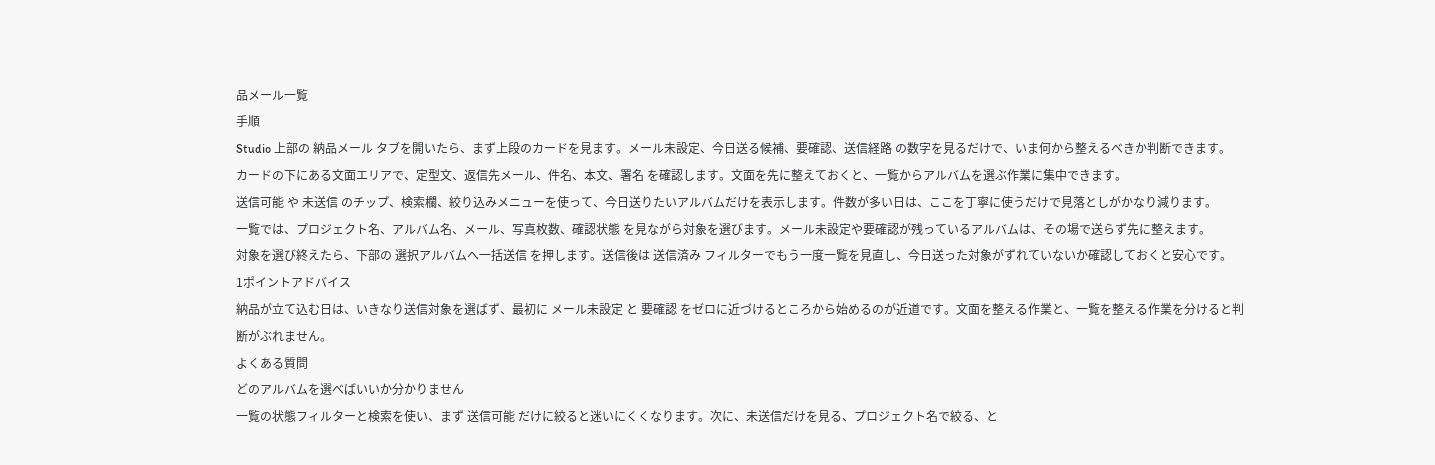品メール一覧
手順
Studio 上部の 納品メール タブを開いたら、まず上段のカードを見ます。メール未設定、今日送る候補、要確認、送信経路 の数字を見るだけで、いま何から整えるべきか判断できます。
カードの下にある文面エリアで、定型文、返信先メール、件名、本文、署名 を確認します。文面を先に整えておくと、一覧からアルバムを選ぶ作業に集中できます。
送信可能 や 未送信 のチップ、検索欄、絞り込みメニューを使って、今日送りたいアルバムだけを表示します。件数が多い日は、ここを丁寧に使うだけで見落としがかなり減ります。
一覧では、プロジェクト名、アルバム名、メール、写真枚数、確認状態 を見ながら対象を選びます。メール未設定や要確認が残っているアルバムは、その場で送らず先に整えます。
対象を選び終えたら、下部の 選択アルバムへ一括送信 を押します。送信後は 送信済み フィルターでもう一度一覧を見直し、今日送った対象がずれていないか確認しておくと安心です。
1ポイントアドバイス
納品が立て込む日は、いきなり送信対象を選ばず、最初に メール未設定 と 要確認 をゼロに近づけるところから始めるのが近道です。文面を整える作業と、一覧を整える作業を分けると判断がぶれません。
よくある質問
どのアルバムを選べばいいか分かりません
一覧の状態フィルターと検索を使い、まず 送信可能 だけに絞ると迷いにくくなります。次に、未送信だけを見る、プロジェクト名で絞る、と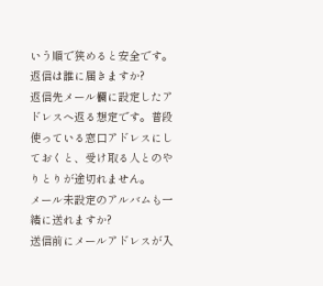いう順で狭めると安全です。
返信は誰に届きますか?
返信先メール欄に設定したアドレスへ返る想定です。普段使っている窓口アドレスにしておくと、受け取る人とのやりとりが途切れません。
メール未設定のアルバムも一緒に送れますか?
送信前にメールアドレスが入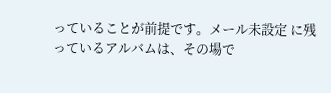っていることが前提です。メール未設定 に残っているアルバムは、その場で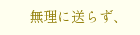無理に送らず、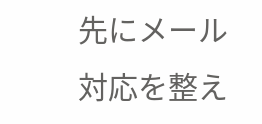先にメール対応を整え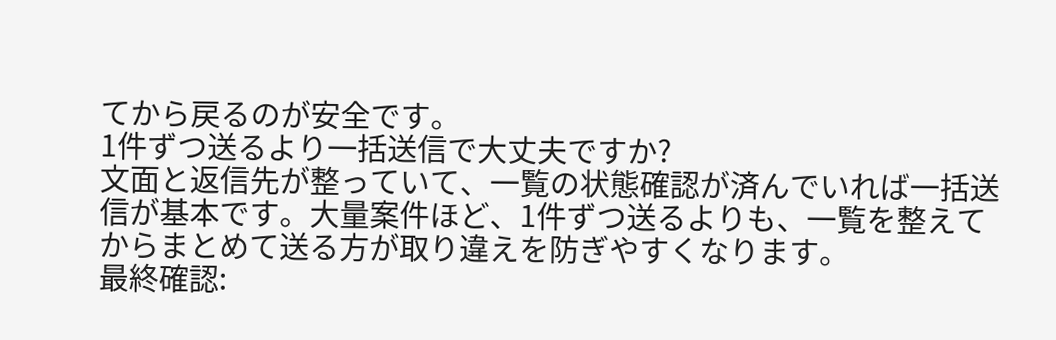てから戻るのが安全です。
1件ずつ送るより一括送信で大丈夫ですか?
文面と返信先が整っていて、一覧の状態確認が済んでいれば一括送信が基本です。大量案件ほど、1件ずつ送るよりも、一覧を整えてからまとめて送る方が取り違えを防ぎやすくなります。
最終確認: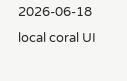2026-06-18 local coral UI